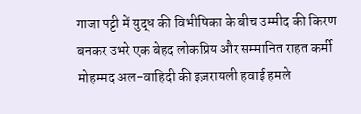गाजा पट्टी में युद्ध की विभीषिका के बीच उम्मीद की किरण बनकर उभरे एक बेहद लोकप्रिय और सम्मानित राहत कर्मी मोहम्मद अल-वाहिदी की इज़रायली हवाई हमले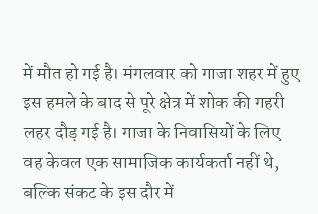में मौत हो गई है। मंगलवार को गाजा शहर में हुए इस हमले के बाद से पूरे क्षेत्र में शोक की गहरी लहर दौड़ गई है। गाजा के निवासियों के लिए वह केवल एक सामाजिक कार्यकर्ता नहीं थे, बल्कि संकट के इस दौर में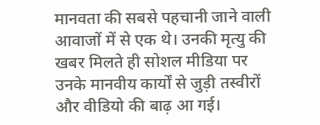मानवता की सबसे पहचानी जाने वाली आवाजों में से एक थे। उनकी मृत्यु की खबर मिलते ही सोशल मीडिया पर उनके मानवीय कार्यों से जुड़ी तस्वीरों और वीडियो की बाढ़ आ गई।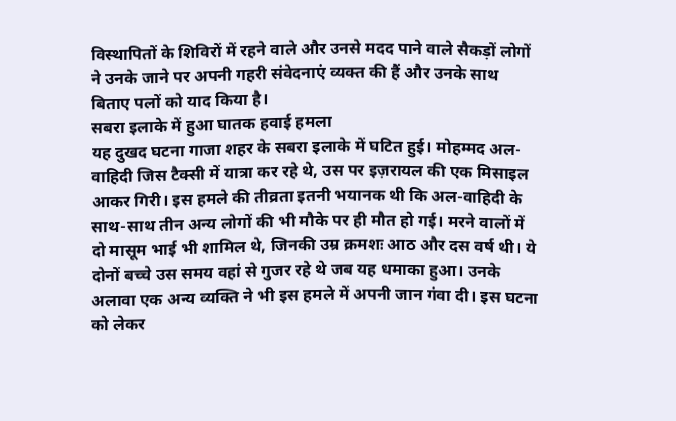विस्थापितों के शिविरों में रहने वाले और उनसे मदद पाने वाले सैकड़ों लोगों ने उनके जाने पर अपनी गहरी संवेदनाएं व्यक्त की हैं और उनके साथ बिताए पलों को याद किया है।
सबरा इलाके में हुआ घातक हवाई हमला
यह दुखद घटना गाजा शहर के सबरा इलाके में घटित हुई। मोहम्मद अल-वाहिदी जिस टैक्सी में यात्रा कर रहे थे, उस पर इज़रायल की एक मिसाइल आकर गिरी। इस हमले की तीव्रता इतनी भयानक थी कि अल-वाहिदी के साथ-साथ तीन अन्य लोगों की भी मौके पर ही मौत हो गई। मरने वालों में दो मासूम भाई भी शामिल थे, जिनकी उम्र क्रमशः आठ और दस वर्ष थी। ये दोनों बच्चे उस समय वहां से गुजर रहे थे जब यह धमाका हुआ। उनके अलावा एक अन्य व्यक्ति ने भी इस हमले में अपनी जान गंवा दी। इस घटना को लेकर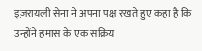इज़रायली सेना ने अपना पक्ष रखते हुए कहा है कि उन्होंने हमास के एक सक्रिय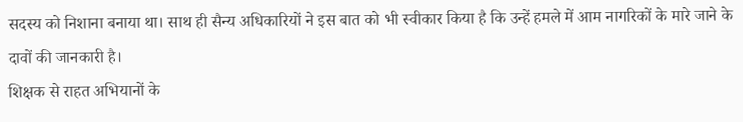सदस्य को निशाना बनाया था। साथ ही सैन्य अधिकारियों ने इस बात को भी स्वीकार किया है कि उन्हें हमले में आम नागरिकों के मारे जाने के दावों की जानकारी है।
शिक्षक से राहत अभियानों के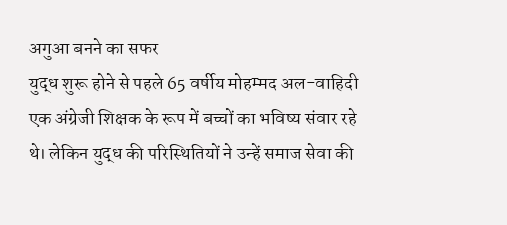अगुआ बनने का सफर
युद्ध शुरू होने से पहले 65 वर्षीय मोहम्मद अल-वाहिदी एक अंग्रेजी शिक्षक के रूप में बच्चों का भविष्य संवार रहे थे। लेकिन युद्ध की परिस्थितियों ने उन्हें समाज सेवा की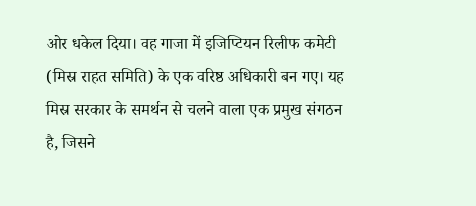ओर धकेल दिया। वह गाजा में इजिप्टियन रिलीफ कमेटी (मिस्र राहत समिति) के एक वरिष्ठ अधिकारी बन गए। यह मिस्र सरकार के समर्थन से चलने वाला एक प्रमुख संगठन है, जिसने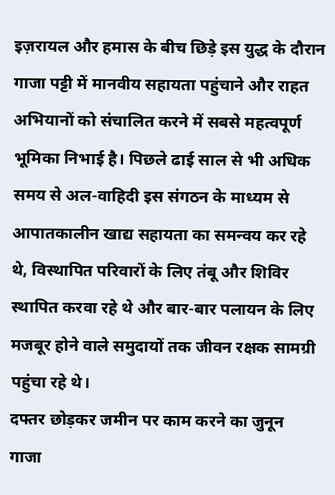इज़रायल और हमास के बीच छिड़े इस युद्ध के दौरान गाजा पट्टी में मानवीय सहायता पहुंचाने और राहत अभियानों को संचालित करने में सबसे महत्वपूर्ण भूमिका निभाई है। पिछले ढाई साल से भी अधिक समय से अल-वाहिदी इस संगठन के माध्यम से आपातकालीन खाद्य सहायता का समन्वय कर रहे थे, विस्थापित परिवारों के लिए तंबू और शिविर स्थापित करवा रहे थे और बार-बार पलायन के लिए मजबूर होने वाले समुदायों तक जीवन रक्षक सामग्री पहुंचा रहे थे।
दफ्तर छोड़कर जमीन पर काम करने का जुनून
गाजा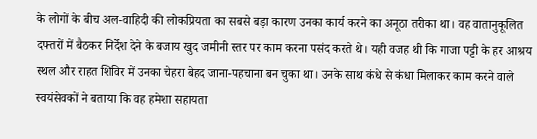के लोगों के बीच अल-वाहिदी की लोकप्रियता का सबसे बड़ा कारण उनका कार्य करने का अनूठा तरीका था। वह वातानुकूलित दफ्तरों में बैठकर निर्देश देने के बजाय खुद जमीनी स्तर पर काम करना पसंद करते थे। यही वजह थी कि गाजा पट्टी के हर आश्रय स्थल और राहत शिविर में उनका चेहरा बेहद जाना-पहचाना बन चुका था। उनके साथ कंधे से कंधा मिलाकर काम करने वाले स्वयंसेवकों ने बताया कि वह हमेशा सहायता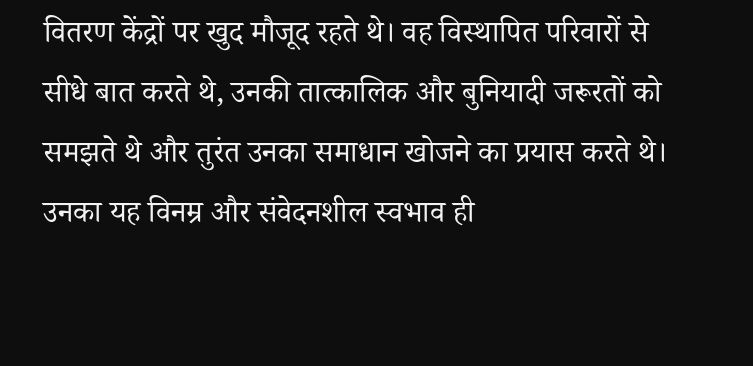वितरण केंद्रों पर खुद मौजूद रहते थे। वह विस्थापित परिवारों से सीधे बात करते थे, उनकी तात्कालिक और बुनियादी जरूरतों को समझते थे और तुरंत उनका समाधान खोजने का प्रयास करते थे। उनका यह विनम्र और संवेदनशील स्वभाव ही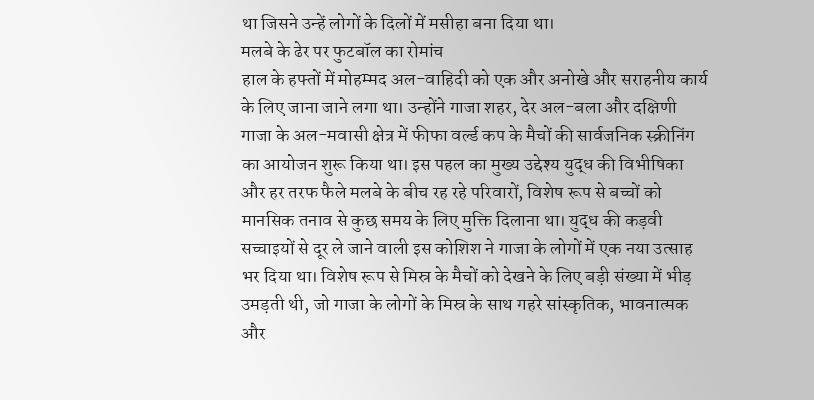था जिसने उन्हें लोगों के दिलों में मसीहा बना दिया था।
मलबे के ढेर पर फुटबॉल का रोमांच
हाल के हफ्तों में मोहम्मद अल-वाहिदी को एक और अनोखे और सराहनीय कार्य के लिए जाना जाने लगा था। उन्होंने गाजा शहर, देर अल-बला और दक्षिणी गाजा के अल-मवासी क्षेत्र में फीफा वर्ल्ड कप के मैचों की सार्वजनिक स्क्रीनिंग का आयोजन शुरू किया था। इस पहल का मुख्य उद्देश्य युद्ध की विभीषिका और हर तरफ फैले मलबे के बीच रह रहे परिवारों, विशेष रूप से बच्चों को मानसिक तनाव से कुछ समय के लिए मुक्ति दिलाना था। युद्ध की कड़वी सच्चाइयों से दूर ले जाने वाली इस कोशिश ने गाजा के लोगों में एक नया उत्साह भर दिया था। विशेष रूप से मिस्र के मैचों को देखने के लिए बड़ी संख्या में भीड़ उमड़ती थी, जो गाजा के लोगों के मिस्र के साथ गहरे सांस्कृतिक, भावनात्मक और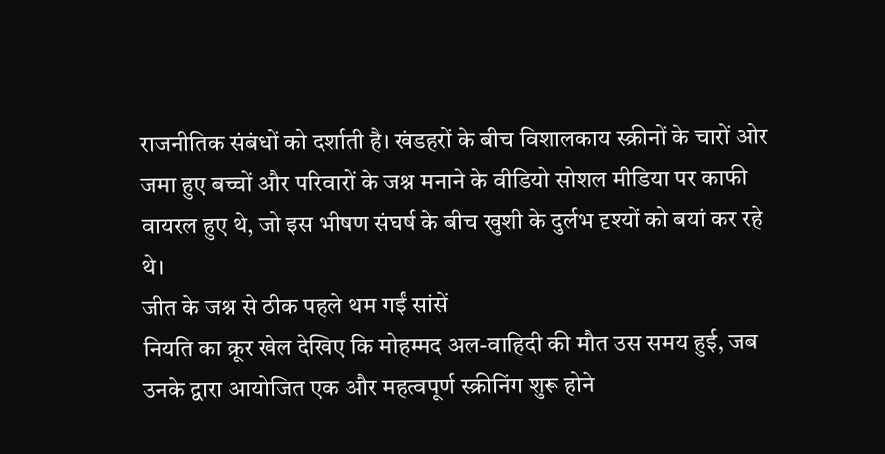राजनीतिक संबंधों को दर्शाती है। खंडहरों के बीच विशालकाय स्क्रीनों के चारों ओर जमा हुए बच्चों और परिवारों के जश्न मनाने के वीडियो सोशल मीडिया पर काफी वायरल हुए थे, जो इस भीषण संघर्ष के बीच खुशी के दुर्लभ दृश्यों को बयां कर रहे थे।
जीत के जश्न से ठीक पहले थम गईं सांसें
नियति का क्रूर खेल देखिए कि मोहम्मद अल-वाहिदी की मौत उस समय हुई, जब उनके द्वारा आयोजित एक और महत्वपूर्ण स्क्रीनिंग शुरू होने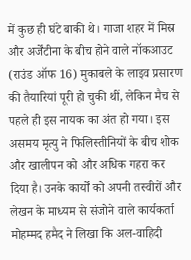में कुछ ही घंटे बाकी थे। गाजा शहर में मिस्र और अर्जेंटीना के बीच होने वाले नॉकआउट (राउंड ऑफ 16) मुकाबले के लाइव प्रसारण की तैयारियां पूरी हो चुकी थीं, लेकिन मैच से पहले ही इस नायक का अंत हो गया। इस असमय मृत्यु ने फिलिस्तीनियों के बीच शोक और खालीपन को और अधिक गहरा कर दिया है। उनके कार्यों को अपनी तस्वीरों और लेखन के माध्यम से संजोने वाले कार्यकर्ता मोहम्मद हमैद ने लिखा कि अल-वाहिदी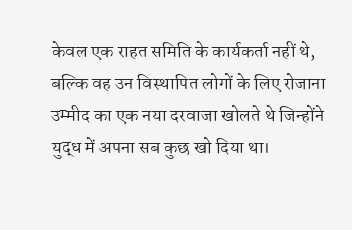केवल एक राहत समिति के कार्यकर्ता नहीं थे, बल्कि वह उन विस्थापित लोगों के लिए रोजाना उम्मीद का एक नया दरवाजा खोलते थे जिन्होंने युद्ध में अपना सब कुछ खो दिया था।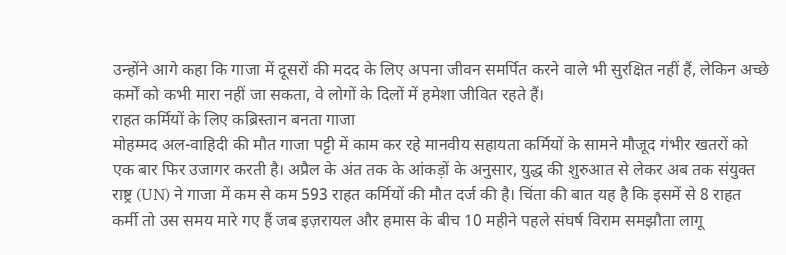उन्होंने आगे कहा कि गाजा में दूसरों की मदद के लिए अपना जीवन समर्पित करने वाले भी सुरक्षित नहीं हैं, लेकिन अच्छे कर्मों को कभी मारा नहीं जा सकता, वे लोगों के दिलों में हमेशा जीवित रहते हैं।
राहत कर्मियों के लिए कब्रिस्तान बनता गाजा
मोहम्मद अल-वाहिदी की मौत गाजा पट्टी में काम कर रहे मानवीय सहायता कर्मियों के सामने मौजूद गंभीर खतरों को एक बार फिर उजागर करती है। अप्रैल के अंत तक के आंकड़ों के अनुसार, युद्ध की शुरुआत से लेकर अब तक संयुक्त राष्ट्र (UN) ने गाजा में कम से कम 593 राहत कर्मियों की मौत दर्ज की है। चिंता की बात यह है कि इसमें से 8 राहत कर्मी तो उस समय मारे गए हैं जब इज़रायल और हमास के बीच 10 महीने पहले संघर्ष विराम समझौता लागू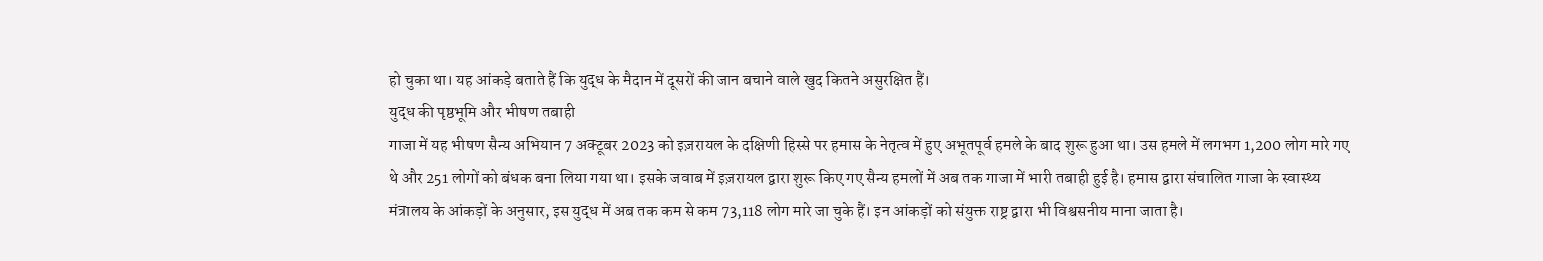हो चुका था। यह आंकड़े बताते हैं कि युद्ध के मैदान में दूसरों की जान बचाने वाले खुद कितने असुरक्षित हैं।
युद्ध की पृष्ठभूमि और भीषण तबाही
गाजा में यह भीषण सैन्य अभियान 7 अक्टूबर 2023 को इज़रायल के दक्षिणी हिस्से पर हमास के नेतृत्व में हुए अभूतपूर्व हमले के बाद शुरू हुआ था। उस हमले में लगभग 1,200 लोग मारे गए थे और 251 लोगों को बंधक बना लिया गया था। इसके जवाब में इज़रायल द्वारा शुरू किए गए सैन्य हमलों में अब तक गाजा में भारी तबाही हुई है। हमास द्वारा संचालित गाजा के स्वास्थ्य मंत्रालय के आंकड़ों के अनुसार, इस युद्ध में अब तक कम से कम 73,118 लोग मारे जा चुके हैं। इन आंकड़ों को संयुक्त राष्ट्र द्वारा भी विश्वसनीय माना जाता है।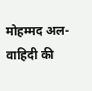मोहम्मद अल-वाहिदी की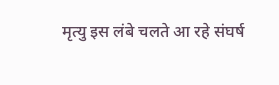मृत्यु इस लंबे चलते आ रहे संघर्ष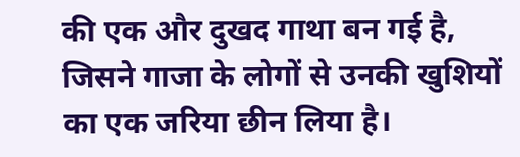की एक और दुखद गाथा बन गई है, जिसने गाजा के लोगों से उनकी खुशियों का एक जरिया छीन लिया है।